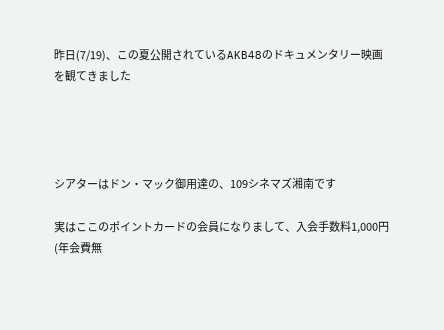昨日(7/19)、この夏公開されているAKB48のドキュメンタリー映画を観てきました




シアターはドン・マック御用達の、109シネマズ湘南です

実はここのポイントカードの会員になりまして、入会手数料1,000円(年会費無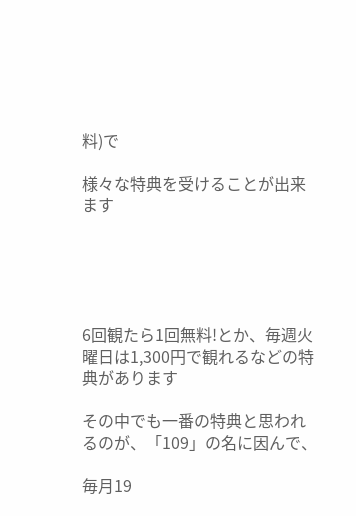料)で

様々な特典を受けることが出来ます





6回観たら1回無料!とか、毎週火曜日は1,300円で観れるなどの特典があります

その中でも一番の特典と思われるのが、「109」の名に因んで、

毎月19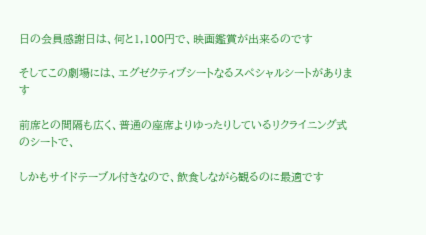日の会員感謝日は、何と1,100円で、映画鑑賞が出来るのです

そしてこの劇場には、エグゼクティブシートなるスペシャルシートがあります

前席との間隔も広く、普通の座席よりゆったりしているリクライニング式のシートで、

しかもサイドテーブル付きなので、飲食しながら観るのに最適です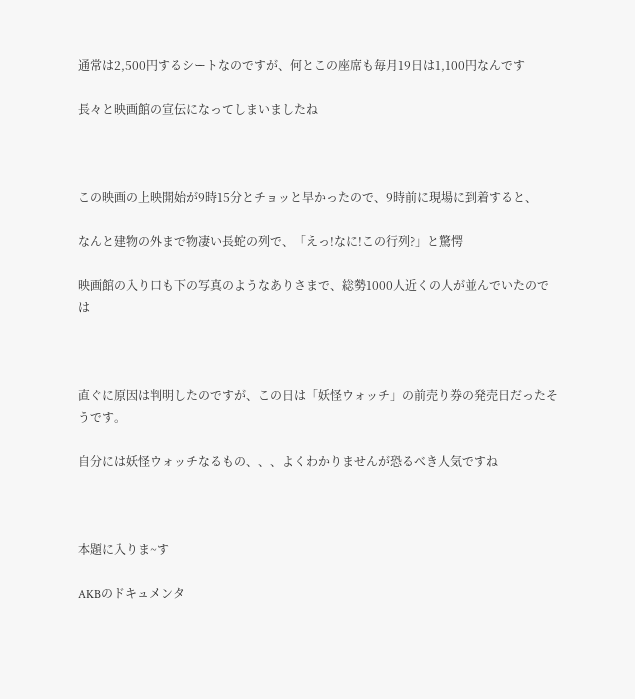通常は2,500円するシートなのですが、何とこの座席も毎月19日は1,100円なんです

長々と映画館の宣伝になってしまいましたね



この映画の上映開始が9時15分とチョッと早かったので、9時前に現場に到着すると、

なんと建物の外まで物凄い長蛇の列で、「えっ!なに!この行列?」と驚愕

映画館の入り口も下の写真のようなありさまで、総勢1000人近くの人が並んでいたのでは



直ぐに原因は判明したのですが、この日は「妖怪ウォッチ」の前売り券の発売日だったそうです。

自分には妖怪ウォッチなるもの、、、よくわかりませんが恐るべき人気ですね



本題に入りま~す

AKBのドキュメンタ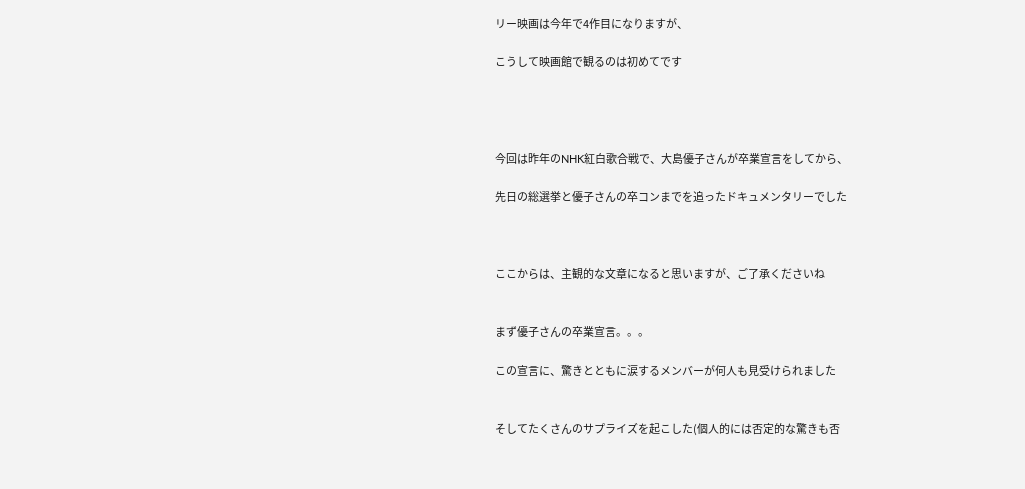リー映画は今年で4作目になりますが、

こうして映画館で観るのは初めてです




今回は昨年のNHK紅白歌合戦で、大島優子さんが卒業宣言をしてから、

先日の総選挙と優子さんの卒コンまでを追ったドキュメンタリーでした



ここからは、主観的な文章になると思いますが、ご了承くださいね


まず優子さんの卒業宣言。。。

この宣言に、驚きとともに涙するメンバーが何人も見受けられました


そしてたくさんのサプライズを起こした(個人的には否定的な驚きも否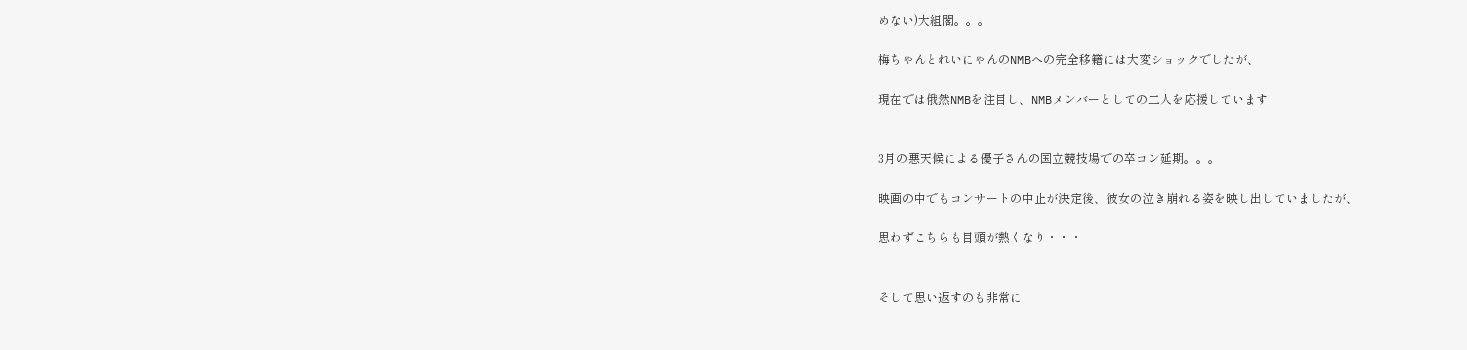めない)大組閣。。。

梅ちゃんとれいにゃんのNMBへの完全移籍には大変ショックでしたが、

現在では俄然NMBを注目し、NMBメンバーとしての二人を応援しています


3月の悪天候による優子さんの国立競技場での卒コン延期。。。

映画の中でもコンサートの中止が決定後、彼女の泣き崩れる姿を映し出していましたが、

思わずこちらも目頭が熱くなり・・・


そして思い返すのも非常に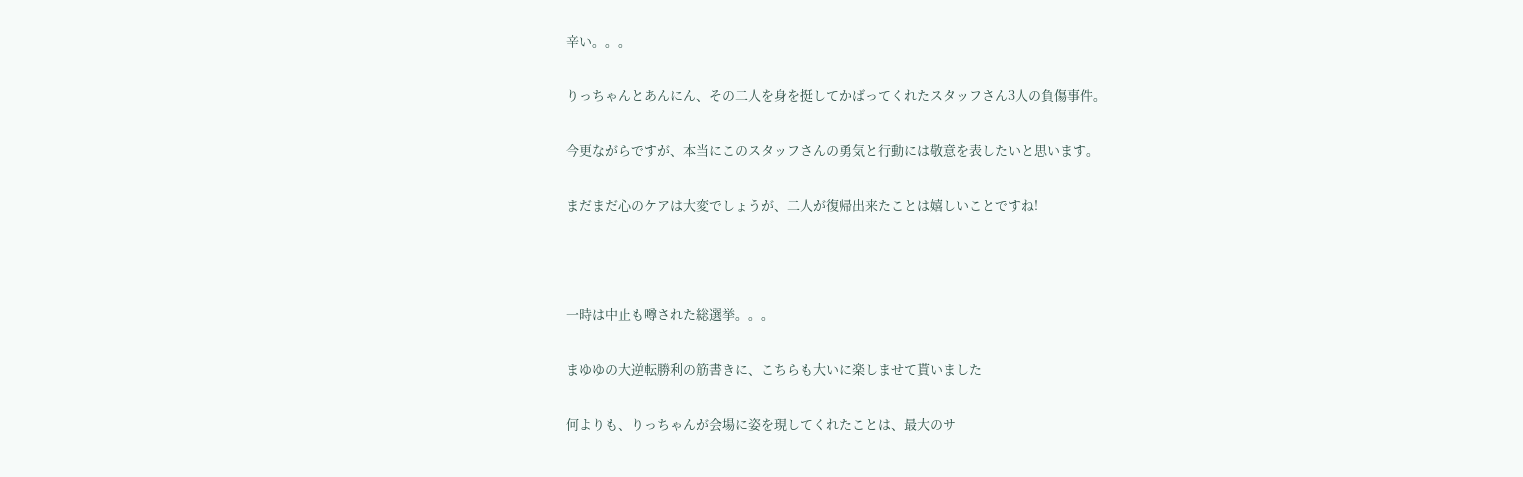辛い。。。

りっちゃんとあんにん、その二人を身を挺してかばってくれたスタッフさん3人の負傷事件。

今更ながらですが、本当にこのスタッフさんの勇気と行動には敬意を表したいと思います。

まだまだ心のケアは大変でしょうが、二人が復帰出来たことは嬉しいことですね!



一時は中止も噂された総選挙。。。

まゆゆの大逆転勝利の筋書きに、こちらも大いに楽しませて貰いました

何よりも、りっちゃんが会場に姿を現してくれたことは、最大のサ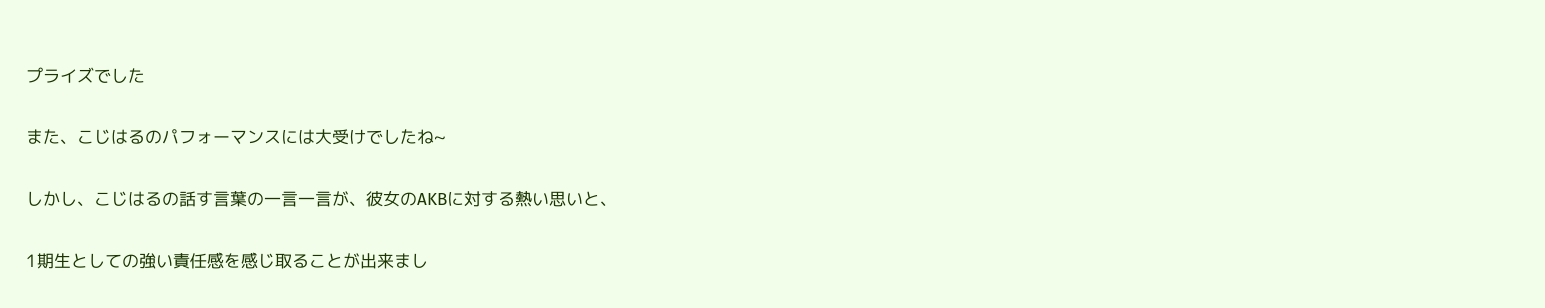プライズでした

また、こじはるのパフォーマンスには大受けでしたね~

しかし、こじはるの話す言葉の一言一言が、彼女のAKBに対する熱い思いと、

1期生としての強い責任感を感じ取ることが出来まし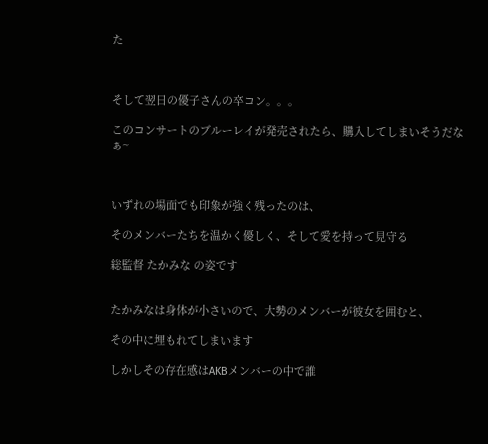た



そして翌日の優子さんの卒コン。。。

このコンサートのブルーレイが発売されたら、購入してしまいそうだなぁ~



いずれの場面でも印象が強く残ったのは、

そのメンバーたちを温かく優しく、そして愛を持って見守る

総監督 たかみな の姿です


たかみなは身体が小さいので、大勢のメンバーが彼女を囲むと、

その中に埋もれてしまいます

しかしその存在感はAKBメンバーの中で誰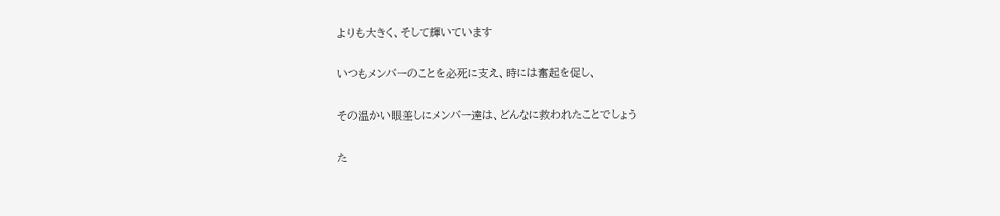よりも大きく、そして輝いています

いつもメンバーのことを必死に支え、時には奮起を促し、

その温かい眼差しにメンバー達は、どんなに救われたことでしょう

た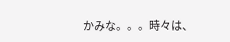かみな。。。時々は、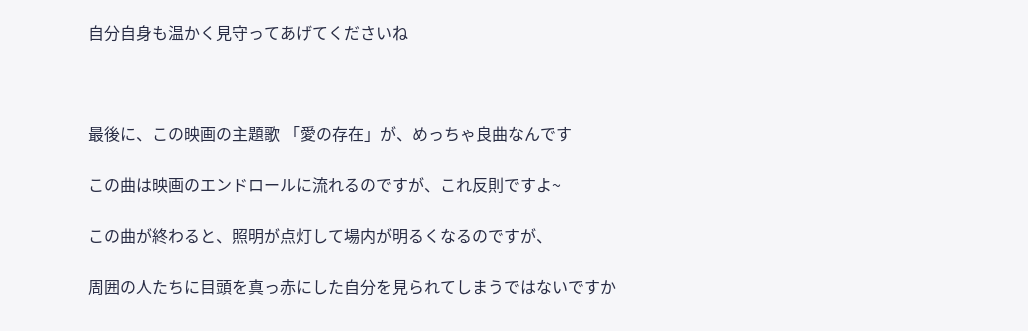自分自身も温かく見守ってあげてくださいね



最後に、この映画の主題歌 「愛の存在」が、めっちゃ良曲なんです

この曲は映画のエンドロールに流れるのですが、これ反則ですよ~

この曲が終わると、照明が点灯して場内が明るくなるのですが、

周囲の人たちに目頭を真っ赤にした自分を見られてしまうではないですか